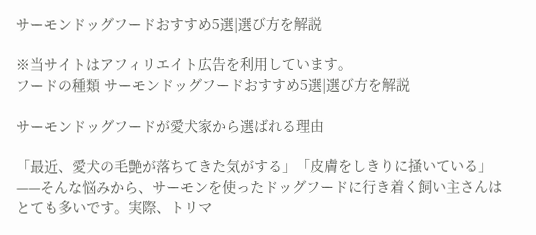サーモンドッグフードおすすめ5選|選び方を解説

※当サイトはアフィリエイト広告を利用しています。
フードの種類 サーモンドッグフードおすすめ5選|選び方を解説

サーモンドッグフードが愛犬家から選ばれる理由

「最近、愛犬の毛艶が落ちてきた気がする」「皮膚をしきりに掻いている」——そんな悩みから、サーモンを使ったドッグフードに行き着く飼い主さんはとても多いです。実際、トリマ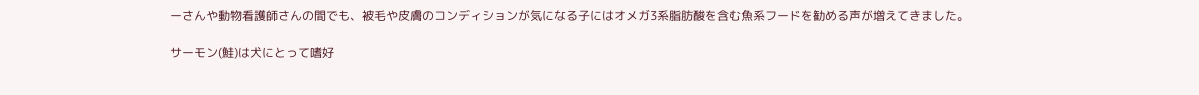ーさんや動物看護師さんの間でも、被毛や皮膚のコンディションが気になる子にはオメガ3系脂肪酸を含む魚系フードを勧める声が増えてきました。

サーモン(鮭)は犬にとって嗜好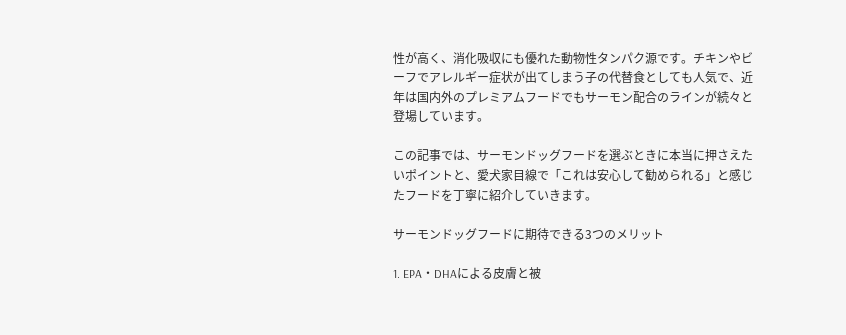性が高く、消化吸収にも優れた動物性タンパク源です。チキンやビーフでアレルギー症状が出てしまう子の代替食としても人気で、近年は国内外のプレミアムフードでもサーモン配合のラインが続々と登場しています。

この記事では、サーモンドッグフードを選ぶときに本当に押さえたいポイントと、愛犬家目線で「これは安心して勧められる」と感じたフードを丁寧に紹介していきます。

サーモンドッグフードに期待できる3つのメリット

1. EPA・DHAによる皮膚と被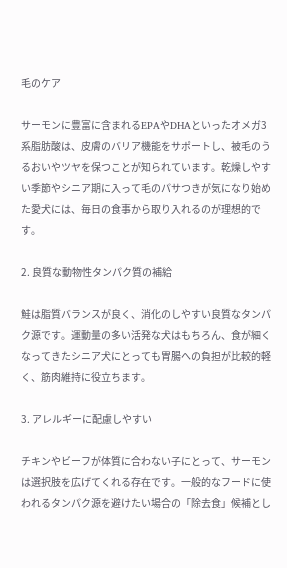毛のケア

サーモンに豊富に含まれるEPAやDHAといったオメガ3系脂肪酸は、皮膚のバリア機能をサポートし、被毛のうるおいやツヤを保つことが知られています。乾燥しやすい季節やシニア期に入って毛のパサつきが気になり始めた愛犬には、毎日の食事から取り入れるのが理想的です。

2. 良質な動物性タンパク質の補給

鮭は脂質バランスが良く、消化のしやすい良質なタンパク源です。運動量の多い活発な犬はもちろん、食が細くなってきたシニア犬にとっても胃腸への負担が比較的軽く、筋肉維持に役立ちます。

3. アレルギーに配慮しやすい

チキンやビーフが体質に合わない子にとって、サーモンは選択肢を広げてくれる存在です。一般的なフードに使われるタンパク源を避けたい場合の「除去食」候補とし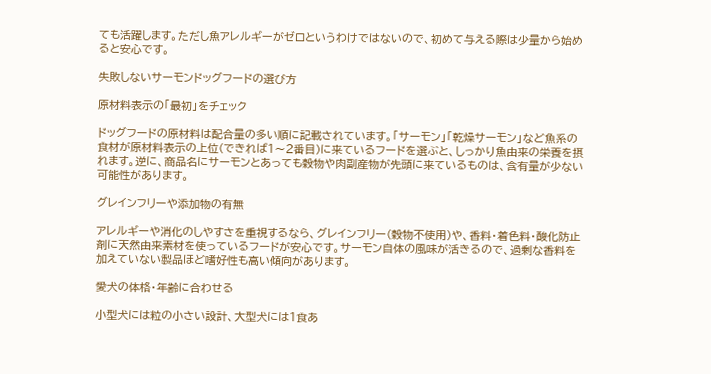ても活躍します。ただし魚アレルギーがゼロというわけではないので、初めて与える際は少量から始めると安心です。

失敗しないサーモンドッグフードの選び方

原材料表示の「最初」をチェック

ドッグフードの原材料は配合量の多い順に記載されています。「サーモン」「乾燥サーモン」など魚系の食材が原材料表示の上位(できれば1〜2番目)に来ているフードを選ぶと、しっかり魚由来の栄養を摂れます。逆に、商品名にサーモンとあっても穀物や肉副産物が先頭に来ているものは、含有量が少ない可能性があります。

グレインフリーや添加物の有無

アレルギーや消化のしやすさを重視するなら、グレインフリー(穀物不使用)や、香料・着色料・酸化防止剤に天然由来素材を使っているフードが安心です。サーモン自体の風味が活きるので、過剰な香料を加えていない製品ほど嗜好性も高い傾向があります。

愛犬の体格・年齢に合わせる

小型犬には粒の小さい設計、大型犬には1食あ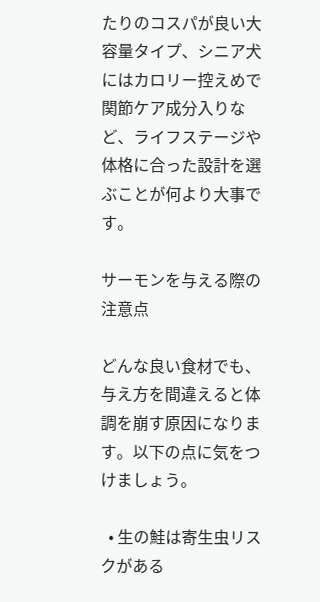たりのコスパが良い大容量タイプ、シニア犬にはカロリー控えめで関節ケア成分入りなど、ライフステージや体格に合った設計を選ぶことが何より大事です。

サーモンを与える際の注意点

どんな良い食材でも、与え方を間違えると体調を崩す原因になります。以下の点に気をつけましょう。

  • 生の鮭は寄生虫リスクがある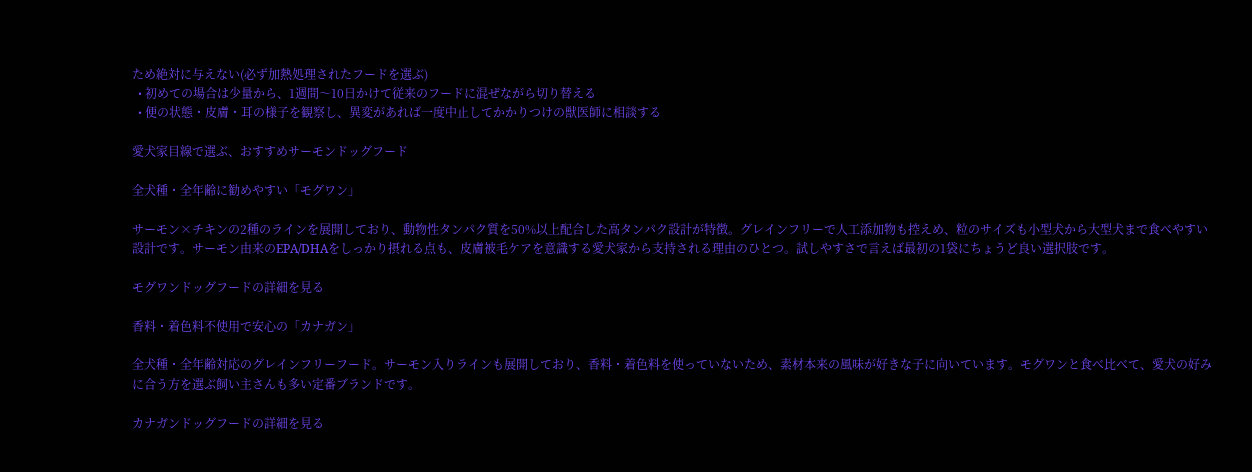ため絶対に与えない(必ず加熱処理されたフードを選ぶ)
  • 初めての場合は少量から、1週間〜10日かけて従来のフードに混ぜながら切り替える
  • 便の状態・皮膚・耳の様子を観察し、異変があれば一度中止してかかりつけの獣医師に相談する

愛犬家目線で選ぶ、おすすめサーモンドッグフード

全犬種・全年齢に勧めやすい「モグワン」

サーモン×チキンの2種のラインを展開しており、動物性タンパク質を50%以上配合した高タンパク設計が特徴。グレインフリーで人工添加物も控えめ、粒のサイズも小型犬から大型犬まで食べやすい設計です。サーモン由来のEPA/DHAをしっかり摂れる点も、皮膚被毛ケアを意識する愛犬家から支持される理由のひとつ。試しやすさで言えば最初の1袋にちょうど良い選択肢です。

モグワンドッグフードの詳細を見る

香料・着色料不使用で安心の「カナガン」

全犬種・全年齢対応のグレインフリーフード。サーモン入りラインも展開しており、香料・着色料を使っていないため、素材本来の風味が好きな子に向いています。モグワンと食べ比べて、愛犬の好みに合う方を選ぶ飼い主さんも多い定番ブランドです。

カナガンドッグフードの詳細を見る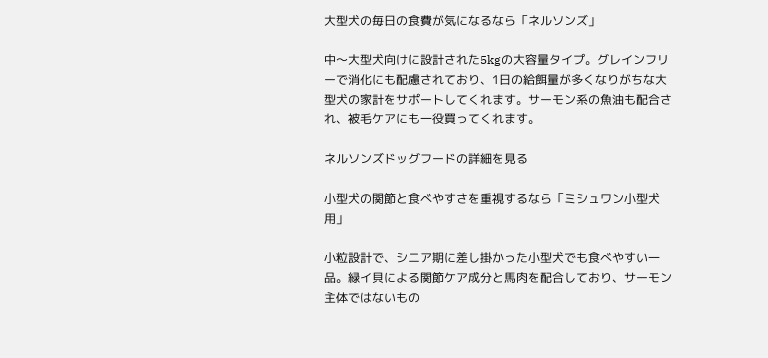大型犬の毎日の食費が気になるなら「ネルソンズ」

中〜大型犬向けに設計された5kgの大容量タイプ。グレインフリーで消化にも配慮されており、1日の給餌量が多くなりがちな大型犬の家計をサポートしてくれます。サーモン系の魚油も配合され、被毛ケアにも一役買ってくれます。

ネルソンズドッグフードの詳細を見る

小型犬の関節と食べやすさを重視するなら「ミシュワン小型犬用」

小粒設計で、シニア期に差し掛かった小型犬でも食べやすい一品。緑イ貝による関節ケア成分と馬肉を配合しており、サーモン主体ではないもの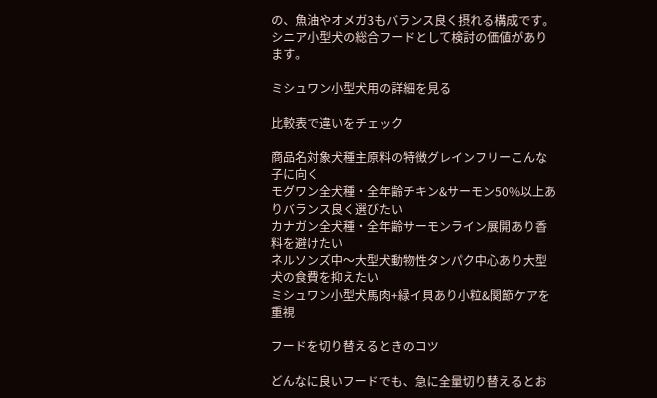の、魚油やオメガ3もバランス良く摂れる構成です。シニア小型犬の総合フードとして検討の価値があります。

ミシュワン小型犬用の詳細を見る

比較表で違いをチェック

商品名対象犬種主原料の特徴グレインフリーこんな子に向く
モグワン全犬種・全年齢チキン&サーモン50%以上ありバランス良く選びたい
カナガン全犬種・全年齢サーモンライン展開あり香料を避けたい
ネルソンズ中〜大型犬動物性タンパク中心あり大型犬の食費を抑えたい
ミシュワン小型犬馬肉+緑イ貝あり小粒&関節ケアを重視

フードを切り替えるときのコツ

どんなに良いフードでも、急に全量切り替えるとお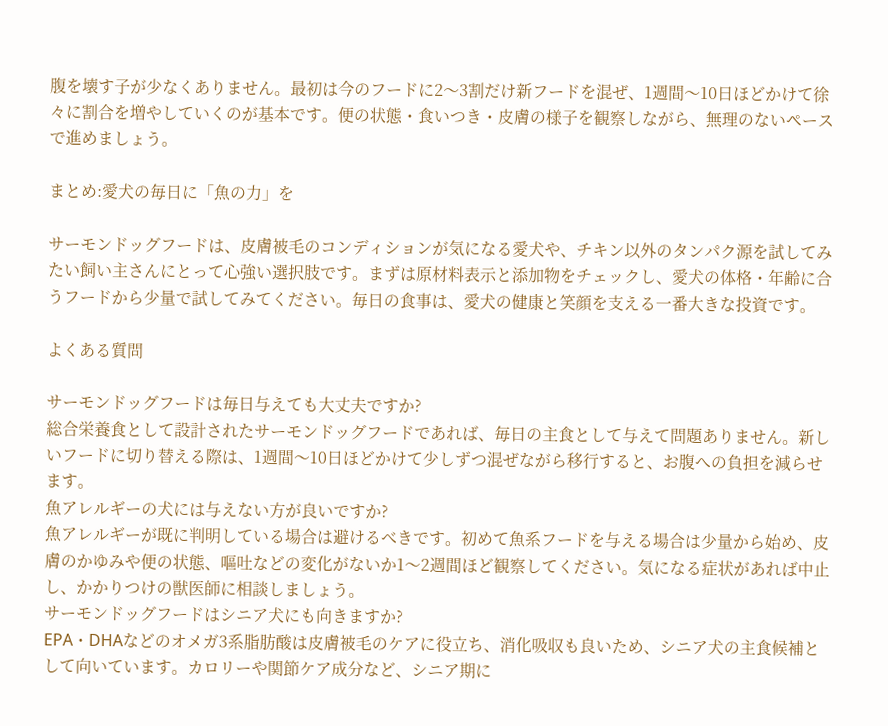腹を壊す子が少なくありません。最初は今のフードに2〜3割だけ新フードを混ぜ、1週間〜10日ほどかけて徐々に割合を増やしていくのが基本です。便の状態・食いつき・皮膚の様子を観察しながら、無理のないペースで進めましょう。

まとめ:愛犬の毎日に「魚の力」を

サーモンドッグフードは、皮膚被毛のコンディションが気になる愛犬や、チキン以外のタンパク源を試してみたい飼い主さんにとって心強い選択肢です。まずは原材料表示と添加物をチェックし、愛犬の体格・年齢に合うフードから少量で試してみてください。毎日の食事は、愛犬の健康と笑顔を支える一番大きな投資です。

よくある質問

サーモンドッグフードは毎日与えても大丈夫ですか?
総合栄養食として設計されたサーモンドッグフードであれば、毎日の主食として与えて問題ありません。新しいフードに切り替える際は、1週間〜10日ほどかけて少しずつ混ぜながら移行すると、お腹への負担を減らせます。
魚アレルギーの犬には与えない方が良いですか?
魚アレルギーが既に判明している場合は避けるべきです。初めて魚系フードを与える場合は少量から始め、皮膚のかゆみや便の状態、嘔吐などの変化がないか1〜2週間ほど観察してください。気になる症状があれば中止し、かかりつけの獣医師に相談しましょう。
サーモンドッグフードはシニア犬にも向きますか?
EPA・DHAなどのオメガ3系脂肪酸は皮膚被毛のケアに役立ち、消化吸収も良いため、シニア犬の主食候補として向いています。カロリーや関節ケア成分など、シニア期に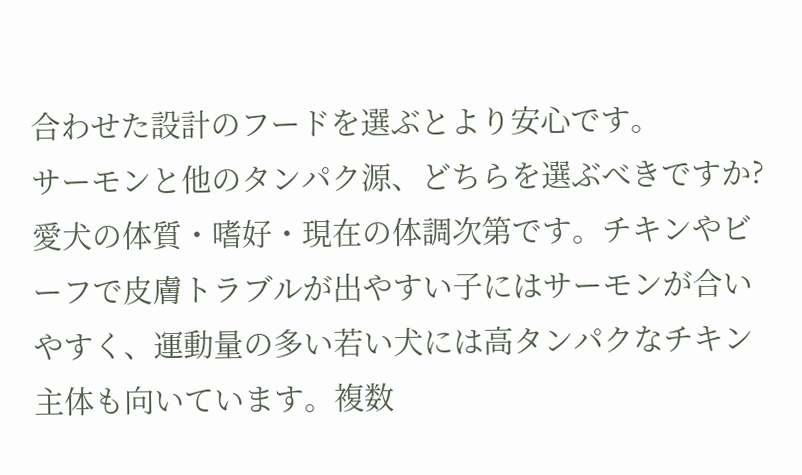合わせた設計のフードを選ぶとより安心です。
サーモンと他のタンパク源、どちらを選ぶべきですか?
愛犬の体質・嗜好・現在の体調次第です。チキンやビーフで皮膚トラブルが出やすい子にはサーモンが合いやすく、運動量の多い若い犬には高タンパクなチキン主体も向いています。複数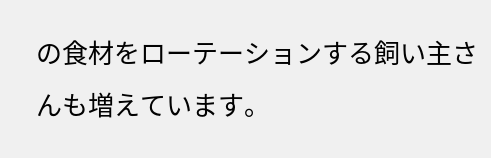の食材をローテーションする飼い主さんも増えています。